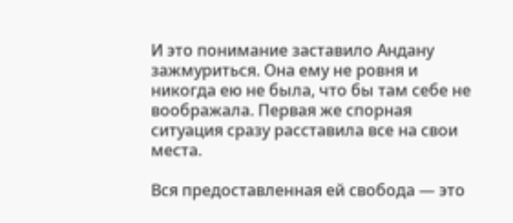И это понимание заставило Андану зажмуриться. Она ему не ровня и никогда ею не была, что бы там себе не воображала. Первая же спорная ситуация сразу расставила все на свои места.

Вся предоставленная ей свобода — это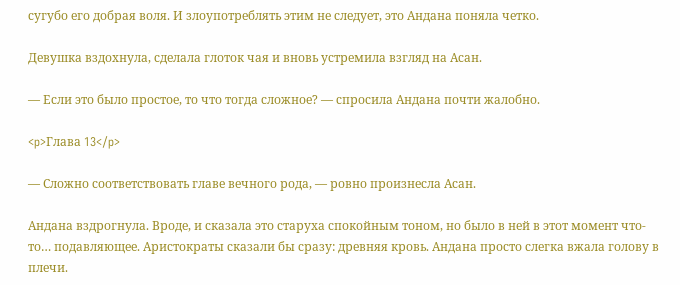сугубо его добрая воля. И злоупотреблять этим не следует, это Андана поняла четко.

Девушка вздохнула, сделала глоток чая и вновь устремила взгляд на Асан.

— Если это было простое, то что тогда сложное? — спросила Андана почти жалобно.

<p>Глава 13</p>

— Сложно соответствовать главе вечного рода, — ровно произнесла Асан.

Андана вздрогнула. Вроде, и сказала это старуха спокойным тоном, но было в ней в этот момент что-то… подавляющее. Аристократы сказали бы сразу: древняя кровь. Андана просто слегка вжала голову в плечи.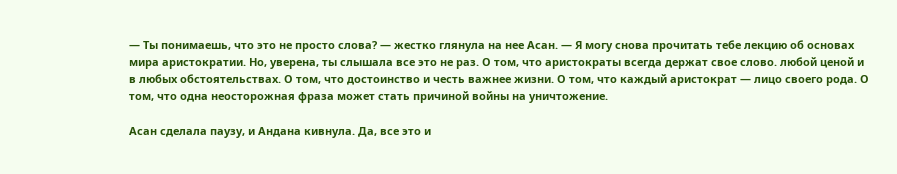— Ты понимаешь, что это не просто слова? — жестко глянула на нее Асан. — Я могу снова прочитать тебе лекцию об основах мира аристократии. Но, уверена, ты слышала все это не раз. О том, что аристократы всегда держат свое слово. любой ценой и в любых обстоятельствах. О том, что достоинство и честь важнее жизни. О том, что каждый аристократ — лицо своего рода. О том, что одна неосторожная фраза может стать причиной войны на уничтожение.

Асан сделала паузу, и Андана кивнула. Да, все это и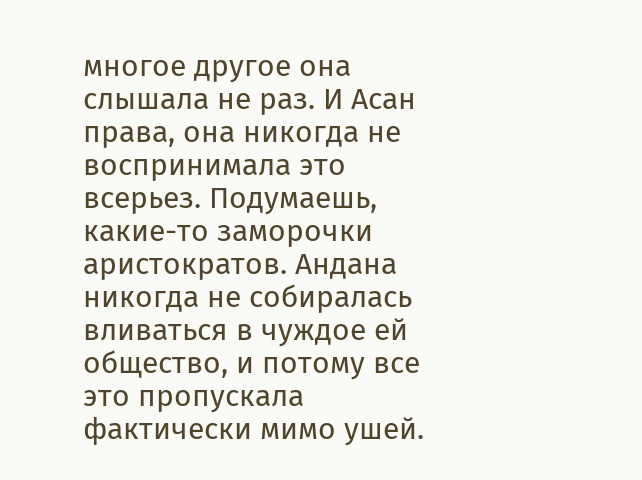многое другое она слышала не раз. И Асан права, она никогда не воспринимала это всерьез. Подумаешь, какие-то заморочки аристократов. Андана никогда не собиралась вливаться в чуждое ей общество, и потому все это пропускала фактически мимо ушей.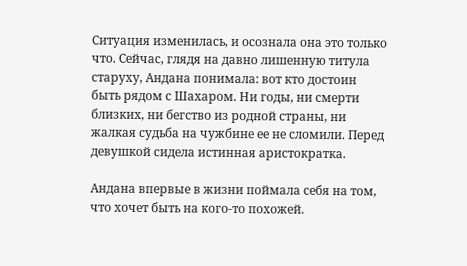Ситуация изменилась, и осознала она это только что. Сейчас, глядя на давно лишенную титула старуху, Андана понимала: вот кто достоин быть рядом с Шахаром. Ни годы, ни смерти близких, ни бегство из родной страны, ни жалкая судьба на чужбине ее не сломили. Перед девушкой сидела истинная аристократка.

Андана впервые в жизни поймала себя на том, что хочет быть на кого-то похожей.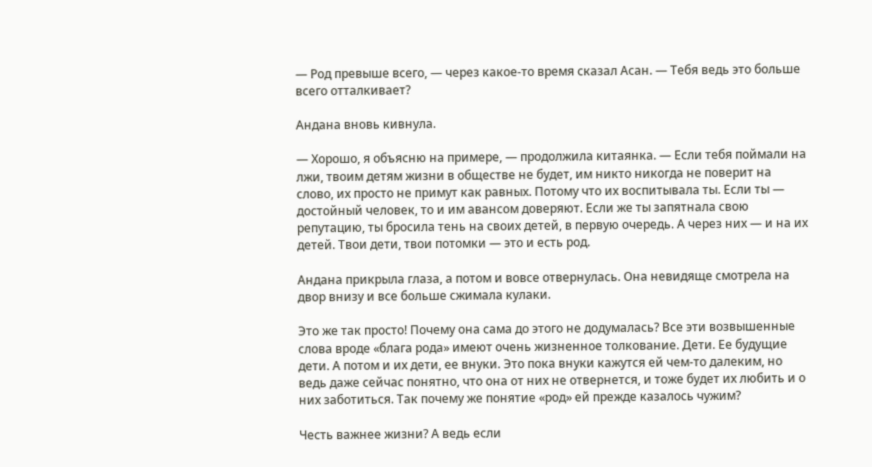— Род превыше всего, — через какое-то время сказал Асан. — Тебя ведь это больше всего отталкивает?

Андана вновь кивнула.

— Хорошо, я объясню на примере, — продолжила китаянка. — Если тебя поймали на лжи, твоим детям жизни в обществе не будет, им никто никогда не поверит на слово, их просто не примут как равных. Потому что их воспитывала ты. Если ты — достойный человек, то и им авансом доверяют. Если же ты запятнала свою репутацию, ты бросила тень на своих детей, в первую очередь. А через них — и на их детей. Твои дети, твои потомки — это и есть род.

Андана прикрыла глаза, а потом и вовсе отвернулась. Она невидяще смотрела на двор внизу и все больше сжимала кулаки.

Это же так просто! Почему она сама до этого не додумалась? Все эти возвышенные слова вроде «блага рода» имеют очень жизненное толкование. Дети. Ее будущие дети. А потом и их дети, ее внуки. Это пока внуки кажутся ей чем-то далеким, но ведь даже сейчас понятно, что она от них не отвернется, и тоже будет их любить и о них заботиться. Так почему же понятие «род» ей прежде казалось чужим?

Честь важнее жизни? А ведь если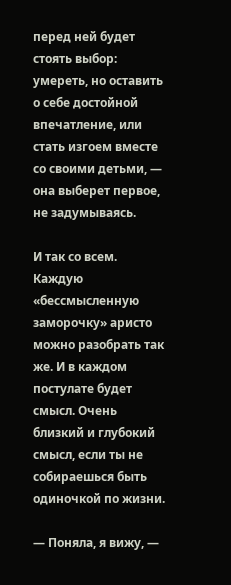перед ней будет стоять выбор: умереть, но оставить о себе достойной впечатление, или стать изгоем вместе со своими детьми, — она выберет первое, не задумываясь.

И так со всем. Каждую «бессмысленную заморочку» аристо можно разобрать так же. И в каждом постулате будет смысл. Очень близкий и глубокий смысл, если ты не собираешься быть одиночкой по жизни.

— Поняла, я вижу, —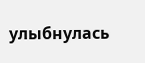улыбнулась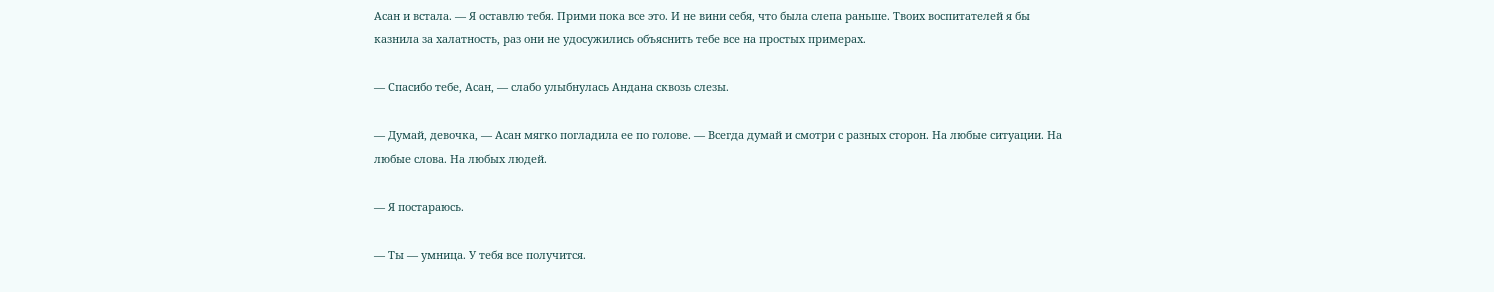Асан и встала. — Я оставлю тебя. Прими пока все это. И не вини себя, что была слепа раньше. Твоих воспитателей я бы казнила за халатность, раз они не удосужились объяснить тебе все на простых примерах.

— Спасибо тебе, Асан, — слабо улыбнулась Андана сквозь слезы.

— Думай, девочка, — Асан мягко погладила ее по голове. — Всегда думай и смотри с разных сторон. На любые ситуации. На любые слова. На любых людей.

— Я постараюсь.

— Ты — умница. У тебя все получится.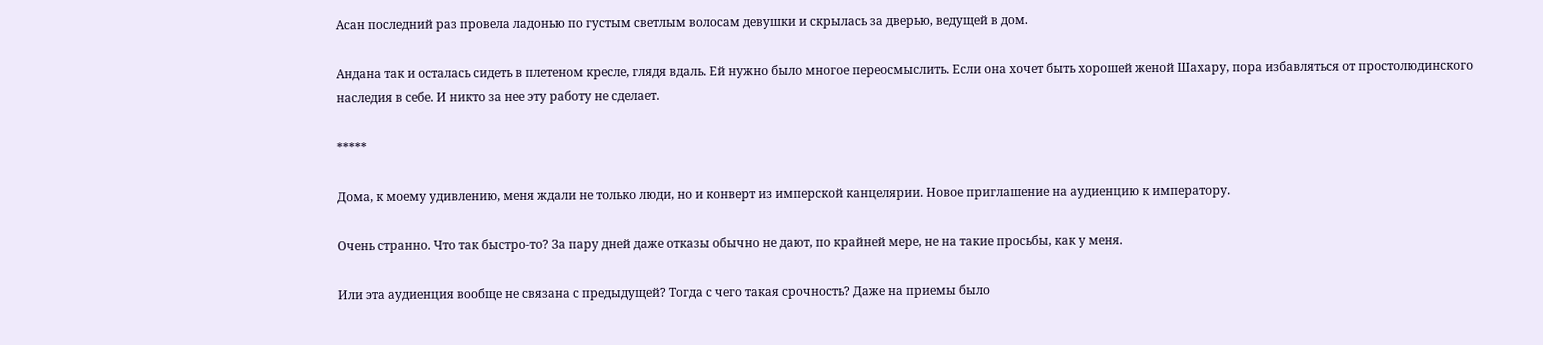Асан последний раз провела ладонью по густым светлым волосам девушки и скрылась за дверью, ведущей в дом.

Андана так и осталась сидеть в плетеном кресле, глядя вдаль. Ей нужно было многое переосмыслить. Если она хочет быть хорошей женой Шахару, пора избавляться от простолюдинского наследия в себе. И никто за нее эту работу не сделает.

*****

Дома, к моему удивлению, меня ждали не только люди, но и конверт из имперской канцелярии. Новое приглашение на аудиенцию к императору.

Очень странно. Что так быстро-то? За пару дней даже отказы обычно не дают, по крайней мере, не на такие просьбы, как у меня.

Или эта аудиенция вообще не связана с предыдущей? Тогда с чего такая срочность? Даже на приемы было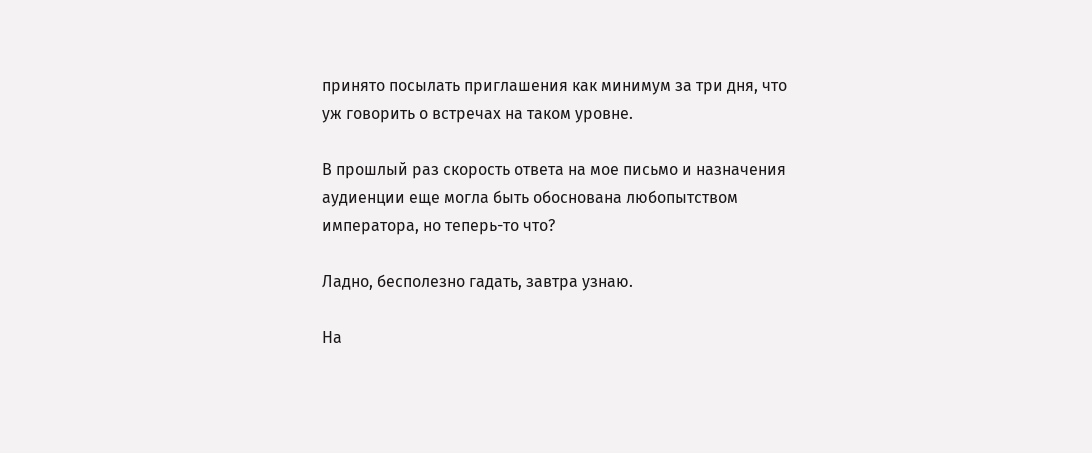принято посылать приглашения как минимум за три дня, что уж говорить о встречах на таком уровне.

В прошлый раз скорость ответа на мое письмо и назначения аудиенции еще могла быть обоснована любопытством императора, но теперь-то что?

Ладно, бесполезно гадать, завтра узнаю.

На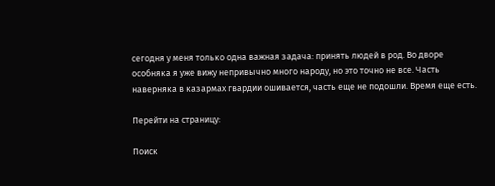сегодня у меня только одна важная задача: принять людей в род. Во дворе особняка я уже вижу непривычно много народу, но это точно не все. Часть наверняка в казармах гвардии ошивается, часть еще не подошли. Время еще есть.

Перейти на страницу:

Поиск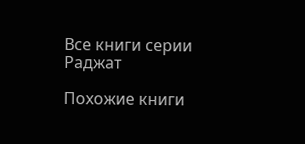Все книги серии Раджат

Похожие книги